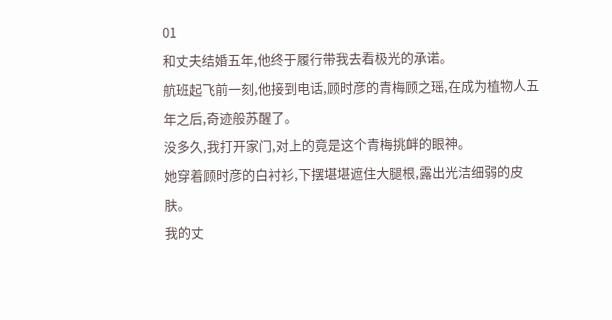01
和丈夫结婚五年,他终于履行带我去看极光的承诺。
航班起飞前一刻,他接到电话,顾时彦的青梅顾之瑶,在成为植物人五年之后,奇迹般苏醒了。
没多久,我打开家门,对上的竟是这个青梅挑衅的眼神。
她穿着顾时彦的白衬衫,下摆堪堪遮住大腿根,露出光洁细弱的皮肤。
我的丈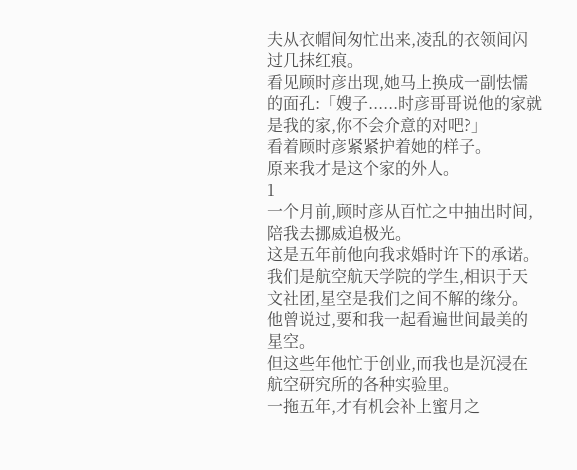夫从衣帽间匆忙出来,凌乱的衣领间闪过几抹红痕。
看见顾时彦出现,她马上换成一副怯懦的面孔:「嫂子......时彦哥哥说他的家就是我的家,你不会介意的对吧?」
看着顾时彦紧紧护着她的样子。
原来我才是这个家的外人。
1
一个月前,顾时彦从百忙之中抽出时间,陪我去挪威追极光。
这是五年前他向我求婚时许下的承诺。
我们是航空航天学院的学生,相识于天文社团,星空是我们之间不解的缘分。
他曾说过,要和我一起看遍世间最美的星空。
但这些年他忙于创业,而我也是沉浸在航空研究所的各种实验里。
一拖五年,才有机会补上蜜月之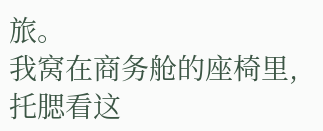旅。
我窝在商务舱的座椅里,托腮看这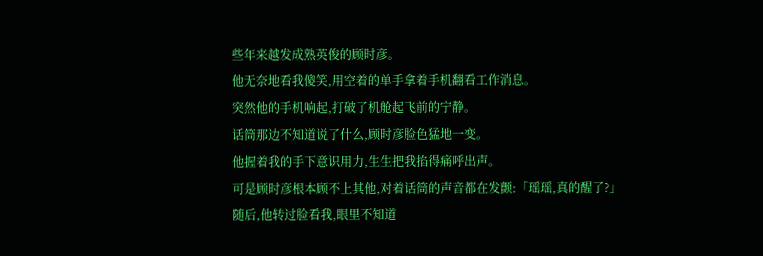些年来越发成熟英俊的顾时彦。
他无奈地看我傻笑,用空着的单手拿着手机翻看工作消息。
突然他的手机响起,打破了机舱起飞前的宁静。
话筒那边不知道说了什么,顾时彦脸色猛地一变。
他握着我的手下意识用力,生生把我掐得痛呼出声。
可是顾时彦根本顾不上其他,对着话筒的声音都在发颤:「瑶瑶,真的醒了?」
随后,他转过脸看我,眼里不知道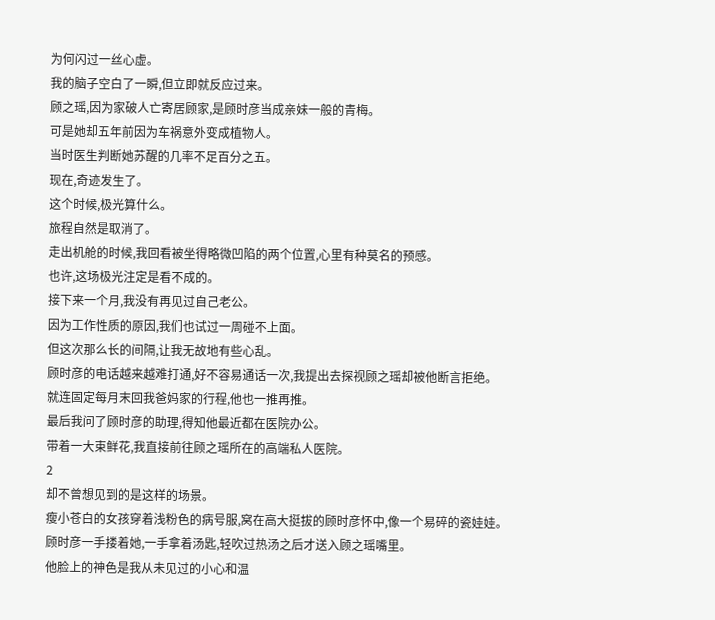为何闪过一丝心虚。
我的脑子空白了一瞬,但立即就反应过来。
顾之瑶,因为家破人亡寄居顾家,是顾时彦当成亲妹一般的青梅。
可是她却五年前因为车祸意外变成植物人。
当时医生判断她苏醒的几率不足百分之五。
现在,奇迹发生了。
这个时候,极光算什么。
旅程自然是取消了。
走出机舱的时候,我回看被坐得略微凹陷的两个位置,心里有种莫名的预感。
也许,这场极光注定是看不成的。
接下来一个月,我没有再见过自己老公。
因为工作性质的原因,我们也试过一周碰不上面。
但这次那么长的间隔,让我无故地有些心乱。
顾时彦的电话越来越难打通,好不容易通话一次,我提出去探视顾之瑶却被他断言拒绝。
就连固定每月末回我爸妈家的行程,他也一推再推。
最后我问了顾时彦的助理,得知他最近都在医院办公。
带着一大束鲜花,我直接前往顾之瑶所在的高端私人医院。
2
却不曾想见到的是这样的场景。
瘦小苍白的女孩穿着浅粉色的病号服,窝在高大挺拔的顾时彦怀中,像一个易碎的瓷娃娃。
顾时彦一手搂着她,一手拿着汤匙,轻吹过热汤之后才送入顾之瑶嘴里。
他脸上的神色是我从未见过的小心和温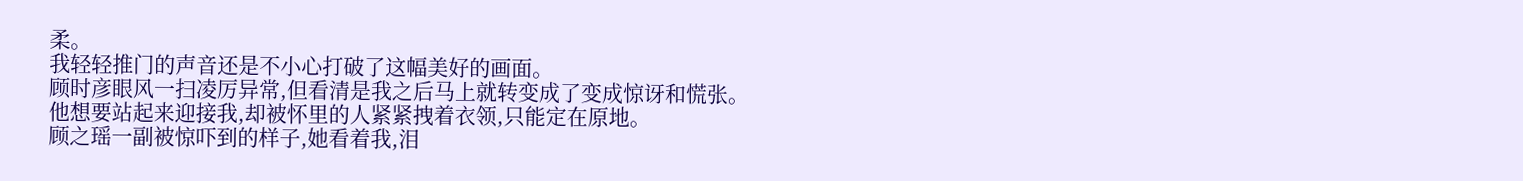柔。
我轻轻推门的声音还是不小心打破了这幅美好的画面。
顾时彦眼风一扫凌厉异常,但看清是我之后马上就转变成了变成惊讶和慌张。
他想要站起来迎接我,却被怀里的人紧紧拽着衣领,只能定在原地。
顾之瑶一副被惊吓到的样子,她看着我,泪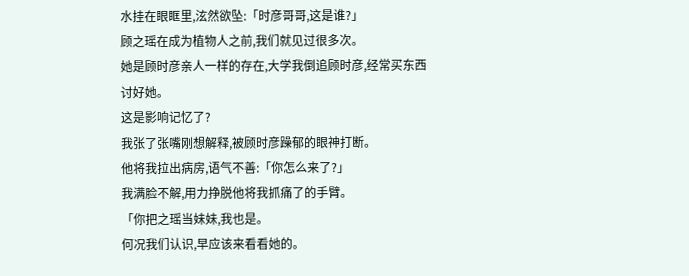水挂在眼眶里,泫然欲坠:「时彦哥哥,这是谁?」
顾之瑶在成为植物人之前,我们就见过很多次。
她是顾时彦亲人一样的存在,大学我倒追顾时彦,经常买东西讨好她。
这是影响记忆了?
我张了张嘴刚想解释,被顾时彦躁郁的眼神打断。
他将我拉出病房,语气不善:「你怎么来了?」
我满脸不解,用力挣脱他将我抓痛了的手臂。
「你把之瑶当妹妹,我也是。
何况我们认识,早应该来看看她的。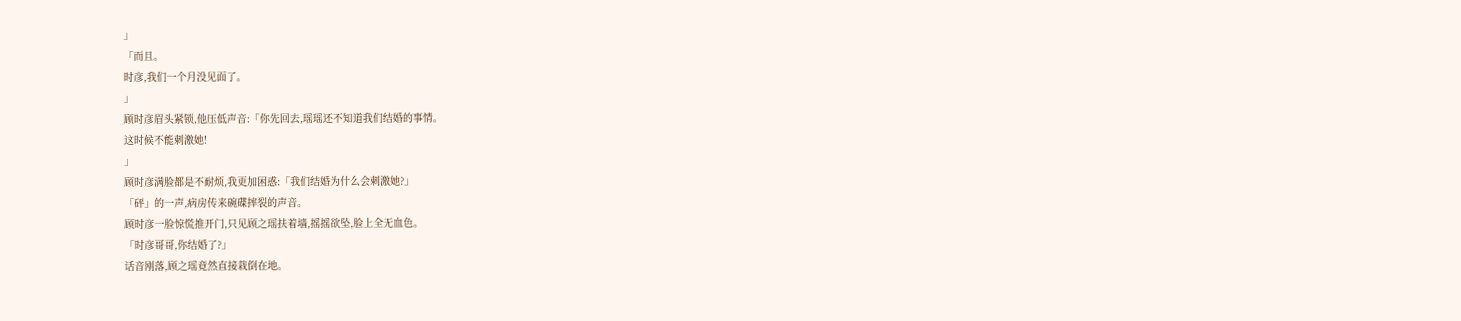」
「而且。
时彦,我们一个月没见面了。
」
顾时彦眉头紧锁,他压低声音:「你先回去,瑶瑶还不知道我们结婚的事情。
这时候不能刺激她!
」
顾时彦满脸都是不耐烦,我更加困惑:「我们结婚为什么会刺激她?」
「砰」的一声,病房传来碗碟摔裂的声音。
顾时彦一脸惊慌推开门,只见顾之瑶扶着墙,摇摇欲坠,脸上全无血色。
「时彦哥哥,你结婚了?」
话音刚落,顾之瑶竟然直接栽倒在地。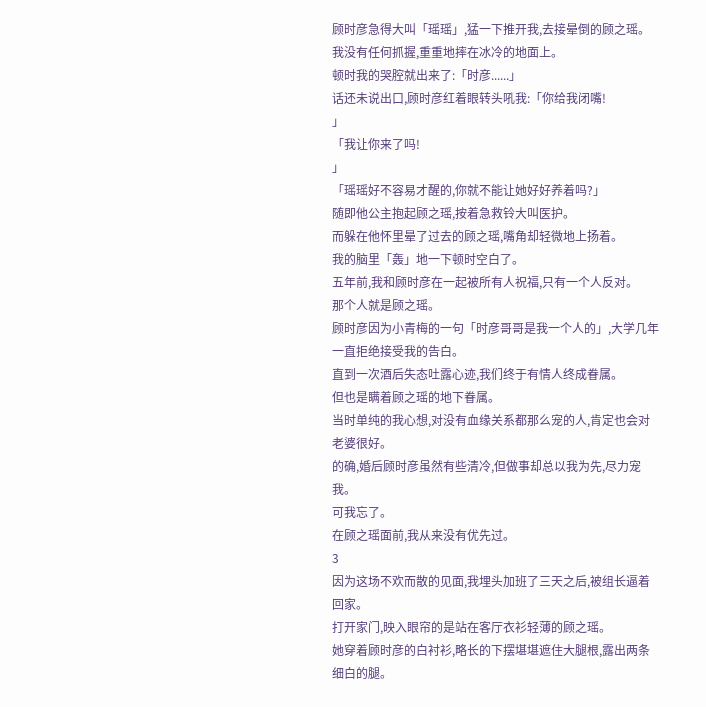顾时彦急得大叫「瑶瑶」,猛一下推开我,去接晕倒的顾之瑶。
我没有任何抓握,重重地摔在冰冷的地面上。
顿时我的哭腔就出来了:「时彦......」
话还未说出口,顾时彦红着眼转头吼我:「你给我闭嘴!
」
「我让你来了吗!
」
「瑶瑶好不容易才醒的,你就不能让她好好养着吗?」
随即他公主抱起顾之瑶,按着急救铃大叫医护。
而躲在他怀里晕了过去的顾之瑶,嘴角却轻微地上扬着。
我的脑里「轰」地一下顿时空白了。
五年前,我和顾时彦在一起被所有人祝福,只有一个人反对。
那个人就是顾之瑶。
顾时彦因为小青梅的一句「时彦哥哥是我一个人的」,大学几年一直拒绝接受我的告白。
直到一次酒后失态吐露心迹,我们终于有情人终成眷属。
但也是瞒着顾之瑶的地下眷属。
当时单纯的我心想,对没有血缘关系都那么宠的人,肯定也会对老婆很好。
的确,婚后顾时彦虽然有些清冷,但做事却总以我为先,尽力宠我。
可我忘了。
在顾之瑶面前,我从来没有优先过。
3
因为这场不欢而散的见面,我埋头加班了三天之后,被组长逼着回家。
打开家门,映入眼帘的是站在客厅衣衫轻薄的顾之瑶。
她穿着顾时彦的白衬衫,略长的下摆堪堪遮住大腿根,露出两条细白的腿。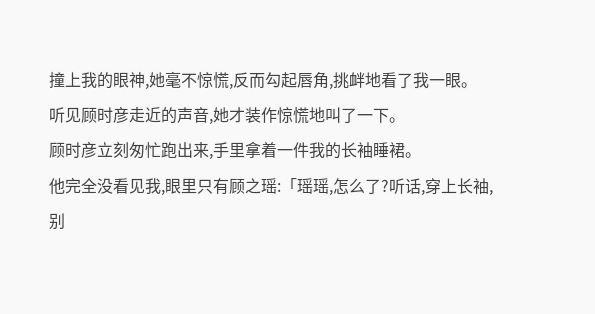撞上我的眼神,她毫不惊慌,反而勾起唇角,挑衅地看了我一眼。
听见顾时彦走近的声音,她才装作惊慌地叫了一下。
顾时彦立刻匆忙跑出来,手里拿着一件我的长袖睡裙。
他完全没看见我,眼里只有顾之瑶:「瑶瑶,怎么了?听话,穿上长袖,别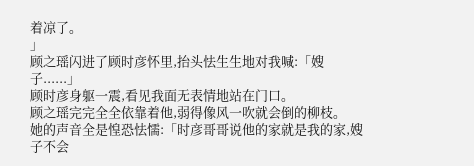着凉了。
」
顾之瑶闪进了顾时彦怀里,抬头怯生生地对我喊:「嫂子......」
顾时彦身躯一震,看见我面无表情地站在门口。
顾之瑶完完全全依靠着他,弱得像风一吹就会倒的柳枝。
她的声音全是惶恐怯懦:「时彦哥哥说他的家就是我的家,嫂子不会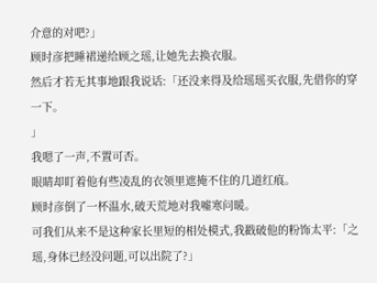介意的对吧?」
顾时彦把睡裙递给顾之瑶,让她先去换衣服。
然后才若无其事地跟我说话:「还没来得及给瑶瑶买衣服,先借你的穿一下。
」
我嗯了一声,不置可否。
眼睛却盯着他有些凌乱的衣领里遮掩不住的几道红痕。
顾时彦倒了一杯温水,破天荒地对我嘘寒问暖。
可我们从来不是这种家长里短的相处模式,我戳破他的粉饰太平:「之瑶,身体已经没问题,可以出院了?」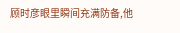顾时彦眼里瞬间充满防备,他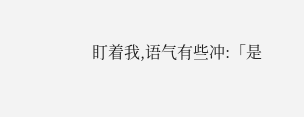盯着我,语气有些冲:「是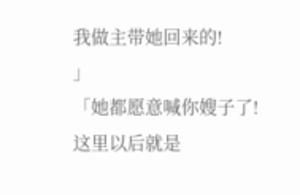我做主带她回来的!
」
「她都愿意喊你嫂子了!
这里以后就是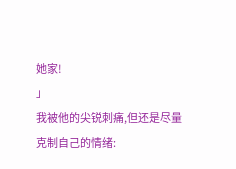她家!
」
我被他的尖锐刺痛,但还是尽量克制自己的情绪: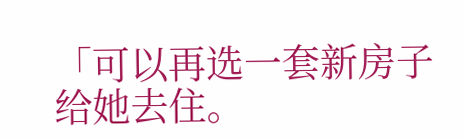「可以再选一套新房子给她去住。